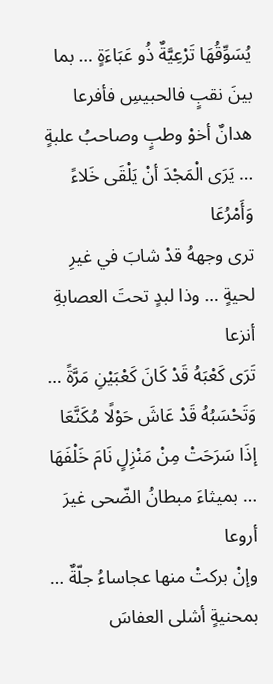يُسَوِّقُهَا تَرْعِيَّةٌ ذُو عَبَاءَةٍ … بما بينَ نقبٍ فالحبيسِ فأفرعا
هدانٌ أخوْ وطبٍ وصاحبُ علبةٍ … يَرَى الْمَجْدَ أنْ يَلْقَى خَلاءً وَأَمْرُعَا
ترى وجههُ قدْ شابَ في غيرِ لحيةٍ … وذا لبدٍ تحتَ العصابةِ أنزعا
تَرَى كَعْبَهُ قَدْ كَانَ كَعْبَيْنِ مَرَّةً … وَتَحْسَبُهُ قَدْ عَاشَ حَوْلًا مُكَنَّعَا
إذَا سَرَحَتْ مِنْ مَنْزِلٍ نَامَ خَلْفَهَا … بميثاءَ مبطانُ الضّحى غيرَ أروعا
وإنْ بركتْ منها عجاساءُ جلّةٌ … بمحنيةٍ أشلى العفاسَ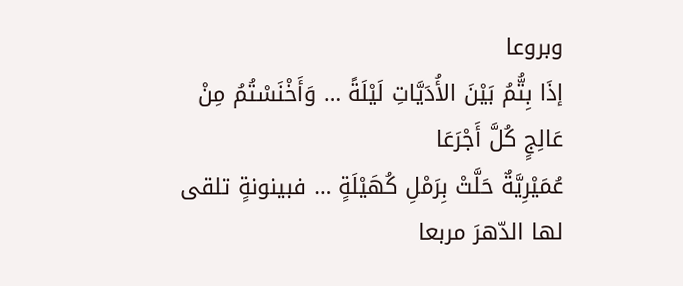وبروعا
إذَا بِتُّمُ بَيْنَ الأُدَيَّاتِ لَيْلَةً … وَأَخْنَسْتُمُ مِنْ عَالِجٍ كُلَّ أَجْرَعَا
عُمَيْرِيَّةٌ حَلَّتْ بِرَمْلِ كُهَيْلَةٍ … فبينونةٍ تلقى لها الدّهرَ مربعا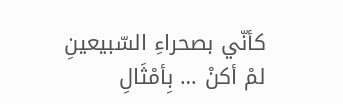كأنّي بصحراءِ السّبيعينِ لمْ أكنْ … بِأمْثَالِ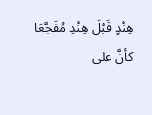هِنْدٍ قَبْلَ هِنْدِ مُفَجَّعَا
كأنَّ على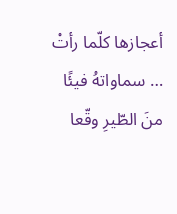أعجازها كلّما رأتْ … سماواتهُ فيئًا منَ الطّيرِ وقّعا